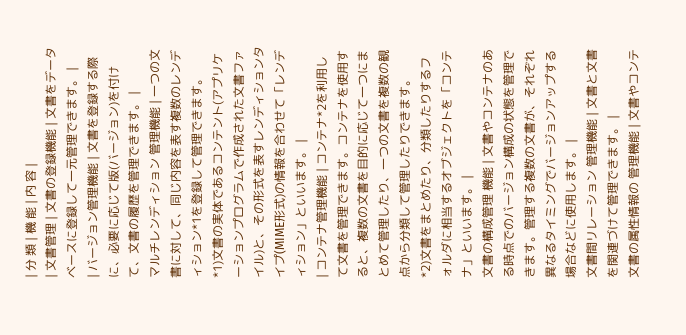| 分 類 | 機 能 | 内 容 |
| 文書管理 | 文書の登録機能 | 文書をデータベースに登録して一元管理できます。 |
| バージョン管理機能 | 文書を登録する際に、必要に応じて版(バージョン)を付けて、文書の履歴を管理できます。 |
マルチレンディション 管理機能 | 一つの文書に対して、同じ内容を表す複数のレンディション*1を登録して管理できます。
*1)文書の実体であるコンテント(アプリケーションプログラムで作成された文書ファイル)と、その形式を表すレンディションタイプ(MIME形式)の情報を合わせて「レンディション」といいます。 |
| コンテナ管理機能 | コンテナ*2を利用して文書を管理できます。コンテナを使用すると、複数の文書を目的に応じて一つにまとめて管理したり、一つの文書を複数の観点から分類して管理したりできます。
*2)文書をまとめたり、分類したりするフォルダに相当するオブジェクトを「コンテナ」といいます。 |
文書の構成管理 機能 | 文書やコンテナのある時点でのバージョン構成の状態を管理できます。管理する複数の文書が、それぞれ異なるタイミングでバージョンアップする場合などに使用します。 |
文書間リレーション 管理機能 | 文書と文書を関連づけて管理できます。 |
文書の属性情報の 管理機能 | 文書やコンテ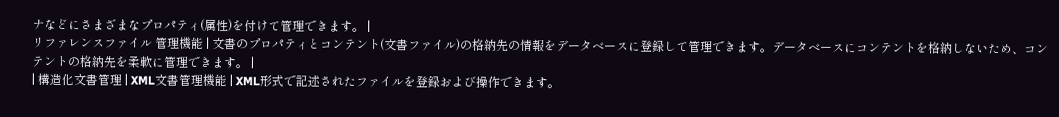ナなどにさまざまなプロパティ(属性)を付けて管理できます。 |
リファレンスファイル 管理機能 | 文書のプロパティとコンテント(文書ファイル)の格納先の情報をデータベースに登録して管理できます。データベースにコンテントを格納しないため、コンテントの格納先を柔軟に管理できます。 |
| 構造化文書管理 | XML文書管理機能 | XML形式で記述されたファイルを登録および操作できます。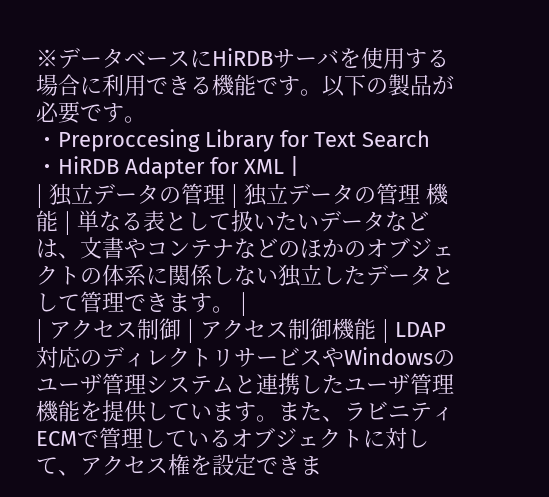※データベースにHiRDBサーバを使用する場合に利用できる機能です。以下の製品が必要です。
・Preproccesing Library for Text Search
・HiRDB Adapter for XML |
| 独立データの管理 | 独立データの管理 機能 | 単なる表として扱いたいデータなどは、文書やコンテナなどのほかのオブジェクトの体系に関係しない独立したデータとして管理できます。 |
| アクセス制御 | アクセス制御機能 | LDAP対応のディレクトリサービスやWindowsのユーザ管理システムと連携したユーザ管理機能を提供しています。また、ラビニティ ECMで管理しているオブジェクトに対して、アクセス権を設定できま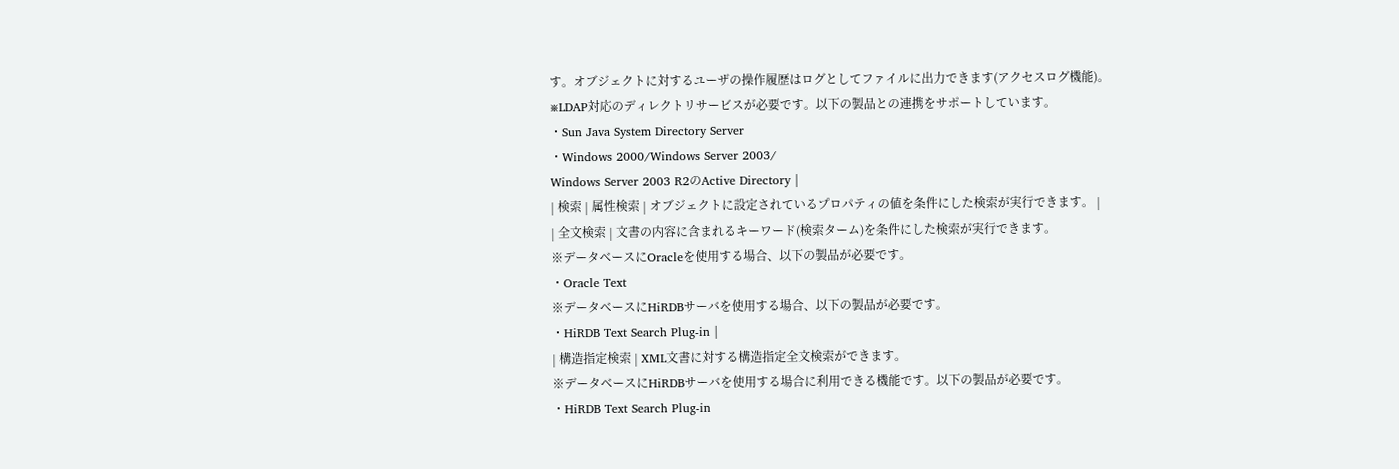す。オブジェクトに対するユーザの操作履歴はログとしてファイルに出力できます(アクセスログ機能)。
※LDAP対応のディレクトリサービスが必要です。以下の製品との連携をサポートしています。
・Sun Java System Directory Server
・Windows 2000/Windows Server 2003/
Windows Server 2003 R2のActive Directory |
| 検索 | 属性検索 | オブジェクトに設定されているプロパティの値を条件にした検索が実行できます。 |
| 全文検索 | 文書の内容に含まれるキーワード(検索ターム)を条件にした検索が実行できます。
※データベースにOracleを使用する場合、以下の製品が必要です。
・Oracle Text
※データベースにHiRDBサーバを使用する場合、以下の製品が必要です。
・HiRDB Text Search Plug-in |
| 構造指定検索 | XML文書に対する構造指定全文検索ができます。
※データベースにHiRDBサーバを使用する場合に利用できる機能です。以下の製品が必要です。
・HiRDB Text Search Plug-in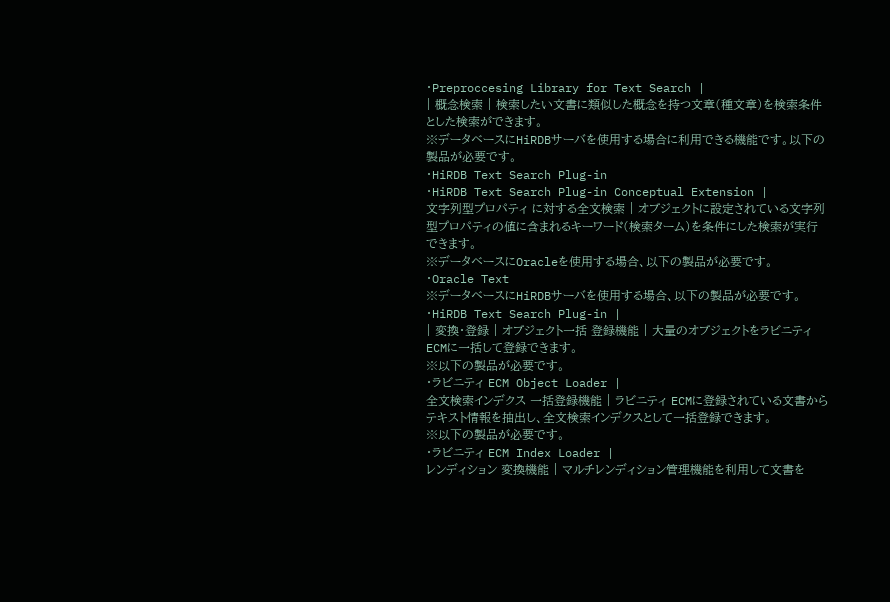・Preproccesing Library for Text Search |
| 概念検索 | 検索したい文書に類似した概念を持つ文章(種文章)を検索条件とした検索ができます。
※データベースにHiRDBサーバを使用する場合に利用できる機能です。以下の製品が必要です。
・HiRDB Text Search Plug-in
・HiRDB Text Search Plug-in Conceptual Extension |
文字列型プロパティ に対する全文検索 | オブジェクトに設定されている文字列型プロパティの値に含まれるキーワード(検索ターム)を条件にした検索が実行できます。
※データベースにOracleを使用する場合、以下の製品が必要です。
・Oracle Text
※データベースにHiRDBサーバを使用する場合、以下の製品が必要です。
・HiRDB Text Search Plug-in |
| 変換・登録 | オブジェクト一括 登録機能 | 大量のオブジェクトをラビニティ ECMに一括して登録できます。
※以下の製品が必要です。
・ラビニティ ECM Object Loader |
全文検索インデクス 一括登録機能 | ラビニティ ECMに登録されている文書からテキスト情報を抽出し、全文検索インデクスとして一括登録できます。
※以下の製品が必要です。
・ラビニティ ECM Index Loader |
レンディション 変換機能 | マルチレンディション管理機能を利用して文書を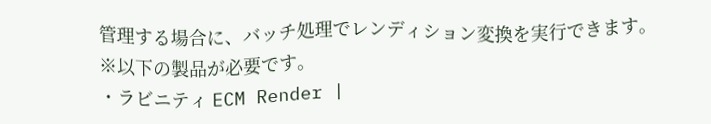管理する場合に、バッチ処理でレンディション変換を実行できます。
※以下の製品が必要です。
・ラビニティ ECM Render |